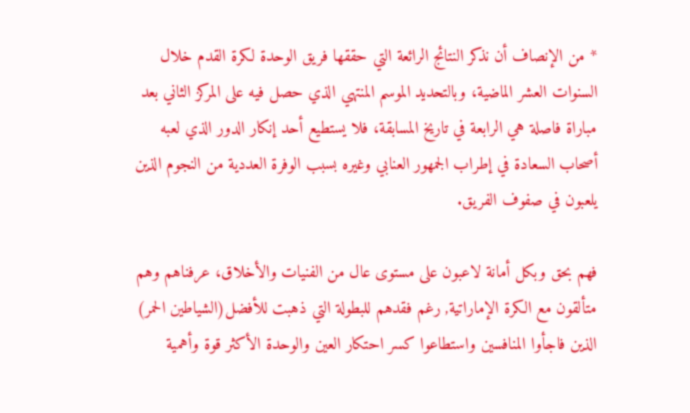* من الإنصاف أن نذكر النتائج الرائعة التي حققها فريق الوحدة لكرة القدم خلال السنوات العشر الماضية، وبالتحديد الموسم المنتهي الذي حصل فيه على المركز الثاني بعد مباراة فاصلة هي الرابعة في تاريخ المسابقة، فلا يستطيع أحد إنكار الدور الذي لعبه أصحاب السعادة في إطراب الجمهور العنابي وغيره بسبب الوفرة العددية من النجوم الذين يلعبون في صفوف الفريق.

فهم بحق وبكل أمانة لاعبون على مستوى عال من الفنيات والأخلاق، عرفناهم وهم متألقون مع الكرة الإماراتية, رغم فقدهم للبطولة التي ذهبت للأفضل(الشياطين الحمر) الذين فاجأوا المنافسين واستطاعوا كسر احتكار العين والوحدة الأكثر قوة وأهمية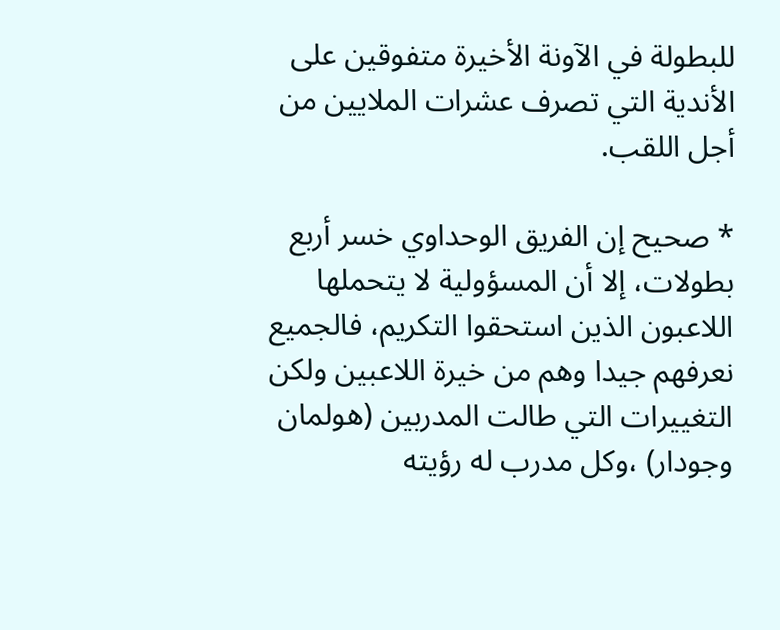للبطولة في الآونة الأخيرة متفوقين على الأندية التي تصرف عشرات الملايين من أجل اللقب.

* صحيح إن الفريق الوحداوي خسر أربع بطولات، إلا أن المسؤولية لا يتحملها اللاعبون الذين استحقوا التكريم، فالجميع نعرفهم جيدا وهم من خيرة اللاعبين ولكن التغييرات التي طالت المدربين (هولمان وجودار) ،وكل مدرب له رؤيته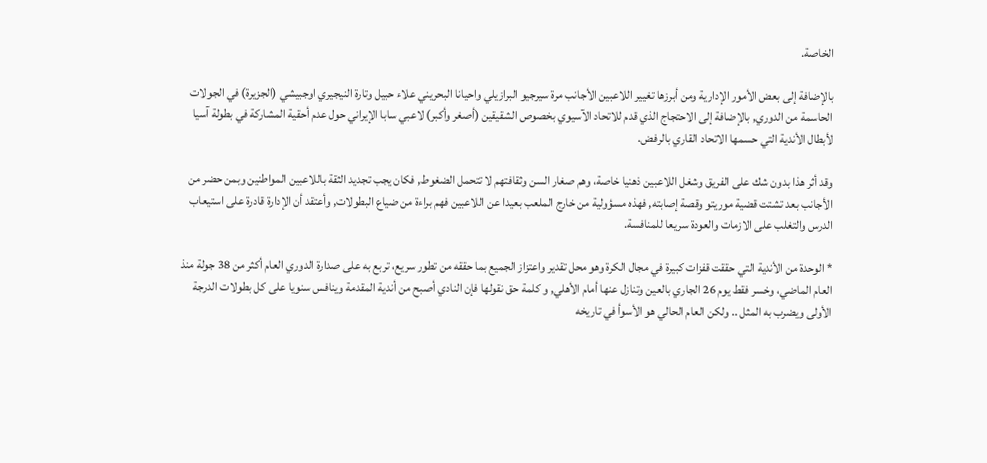الخاصة.

بالإضافة إلى بعض الأمور الإدارية ومن أبرزها تغيير اللاعبين الأجانب مرة سيرجيو البرازيلي واحيانا البحريني علاء حبيل وتارة النيجيري اوجبيشي (الجزيرة) في الجولات الحاسمة من الدوري, بالإضافة إلى الاحتجاج الذي قدم للاتحاد الآسيوي بخصوص الشقيقين (أصغر وأكبر) لاعبي سابا الإيراني حول عدم أحقية المشاركة في بطولة آسيا لأبطال الأندية التي حسمها الاتحاد القاري بالرفض.

وقد أثر هذا بدون شك على الفريق وشغل اللاعبين ذهنيا خاصة، وهم صغار السن وثقافتهم لا تتحمل الضغوط, فكان يجب تجديد الثقة باللاعبين المواطنين وبمن حضر من الأجانب بعد تشتت قضية موريتو وقصة إصابته, فهذه مسؤولية من خارج الملعب بعيدا عن اللاعبين فهم براءة من ضياع البطولات, وأعتقد أن الإدارة قادرة على استيعاب الدرس والتغلب على الازمات والعودة سريعا للمنافسة.

* الوحدة من الأندية التي حققت قفزات كبيرة في مجال الكرة وهو محل تقدير واعتزاز الجميع بما حققه من تطور سريع، تربع به على صدارة الدوري العام أكثر من 38 جولة منذ العام الماضي، وخسر فقط يوم 26 الجاري بالعين وتنازل عنها أمام الأهلي, و كلمة حق نقولها فإن النادي أصبح من أندية المقدمة وينافس سنويا على كل بطولات الدرجة الأولى ويضرب به المثل .. ولكن العام الحالي هو الأسوأ في تاريخه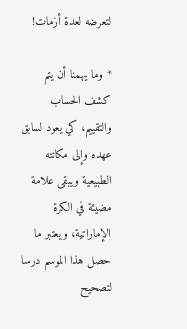لتعرضه لعدة أزمات!

* وما يهمنا أن يتم كشف الحساب والتقييم، كي يعود لسابق عهده وإلى مكانته الطبيعية ويبقى علامة مضيئة في الكرة الإماراتية، ويعتبر ما حصل هذا الموسم درسا لتصحيح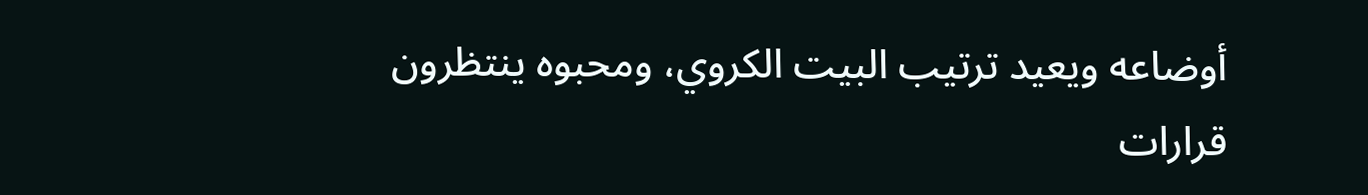أوضاعه ويعيد ترتيب البيت الكروي، ومحبوه ينتظرون قرارات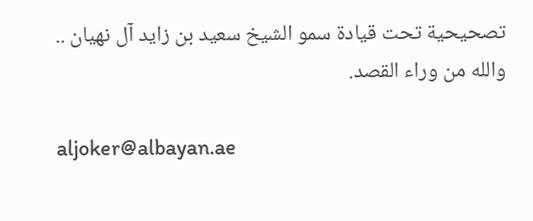تصحيحية تحت قيادة سمو الشيخ سعيد بن زايد آل نهيان .. والله من وراء القصد.

aljoker@albayan.ae